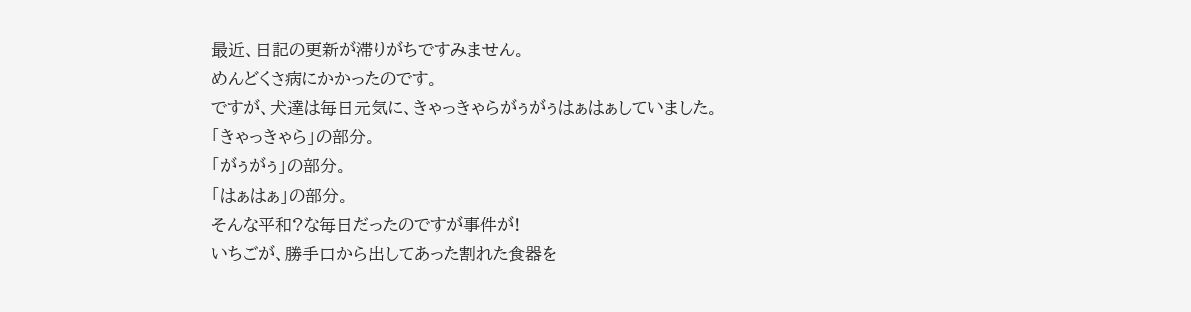最近、日記の更新が滞りがちですみません。
めんどくさ病にかかったのです。
ですが、犬達は毎日元気に、きゃっきゃらがぅがぅはぁはぁしていました。
「きゃっきゃら」の部分。
「がぅがぅ」の部分。
「はぁはぁ」の部分。
そんな平和?な毎日だったのですが事件が!
いちごが、勝手口から出してあった割れた食器を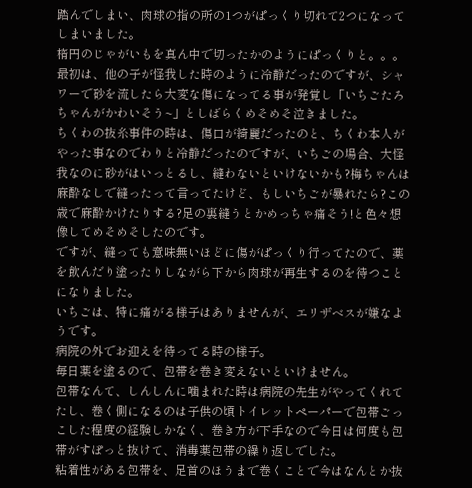踏んでしまい、肉球の指の所の1つがぱっくり切れて2つになってしまいました。
楕円のじゃがいもを真ん中で切ったかのようにぱっくりと。。。
最初は、他の子が怪我した時のように冷静だったのですが、シャワーで砂を流したら大変な傷になってる事が発覚し「いちごたろちゃんがかわいそう~」としばらくめそめそ泣きました。
ちくわの抜糸事件の時は、傷口が綺麗だったのと、ちくわ本人がやった事なのでわりと冷静だったのですが、いちごの場合、大怪我なのに砂がはいっとるし、縫わないといけないかも?梅ちゃんは麻酔なしで縫ったって言ってたけど、もしいちごが暴れたら?この歳で麻酔かけたりする?足の裏縫うとかめっちゃ痛そう!と色々想像してめそめそしたのです。
ですが、縫っても意味無いほどに傷がぱっくり行ってたので、薬を飲んだり塗ったりしながら下から肉球が再生するのを待つことになりました。
いちごは、特に痛がる様子はありませんが、エリザベスが嫌なようです。
病院の外でお迎えを待ってる時の様子。
毎日薬を塗るので、包帯を巻き変えないといけません。
包帯なんて、しんしんに噛まれた時は病院の先生がやってくれてたし、巻く側になるのは子供の頃トイレットペーパーで包帯ごっこした程度の経験しかなく、巻き方が下手なので今日は何度も包帯がすぽっと抜けて、消毒薬包帯の繰り返しでした。
粘着性がある包帯を、足首のほうまで巻くことで今はなんとか抜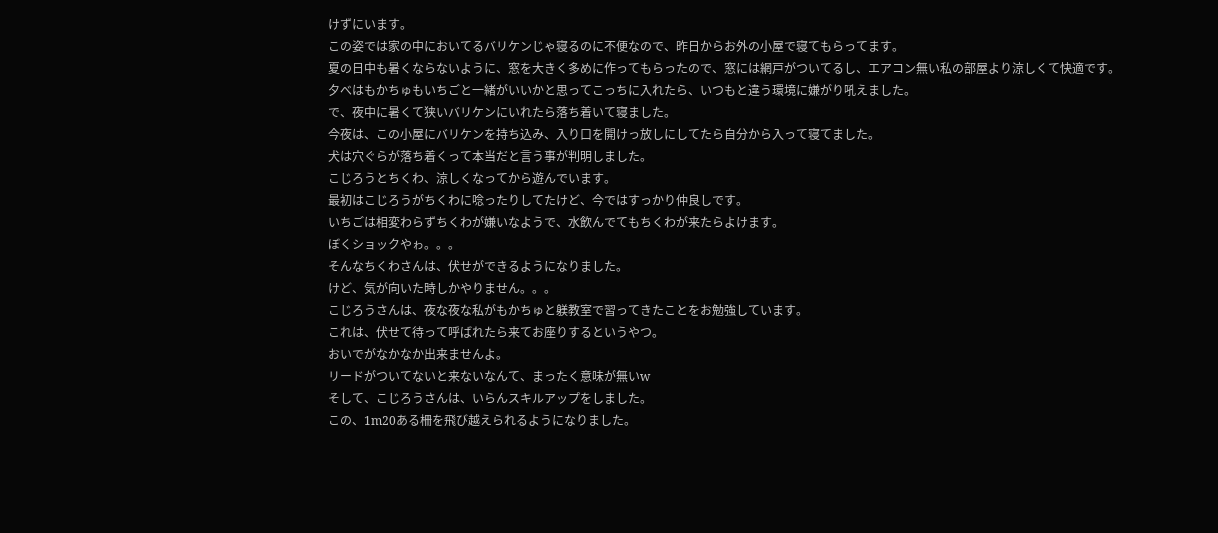けずにいます。
この姿では家の中においてるバリケンじゃ寝るのに不便なので、昨日からお外の小屋で寝てもらってます。
夏の日中も暑くならないように、窓を大きく多めに作ってもらったので、窓には網戸がついてるし、エアコン無い私の部屋より涼しくて快適です。
夕べはもかちゅもいちごと一緒がいいかと思ってこっちに入れたら、いつもと違う環境に嫌がり吼えました。
で、夜中に暑くて狭いバリケンにいれたら落ち着いて寝ました。
今夜は、この小屋にバリケンを持ち込み、入り口を開けっ放しにしてたら自分から入って寝てました。
犬は穴ぐらが落ち着くって本当だと言う事が判明しました。
こじろうとちくわ、涼しくなってから遊んでいます。
最初はこじろうがちくわに唸ったりしてたけど、今ではすっかり仲良しです。
いちごは相変わらずちくわが嫌いなようで、水飲んでてもちくわが来たらよけます。
ぼくショックやゎ。。。
そんなちくわさんは、伏せができるようになりました。
けど、気が向いた時しかやりません。。。
こじろうさんは、夜な夜な私がもかちゅと躾教室で習ってきたことをお勉強しています。
これは、伏せて待って呼ばれたら来てお座りするというやつ。
おいでがなかなか出来ませんよ。
リードがついてないと来ないなんて、まったく意味が無いw
そして、こじろうさんは、いらんスキルアップをしました。
この、1m20ある柵を飛び越えられるようになりました。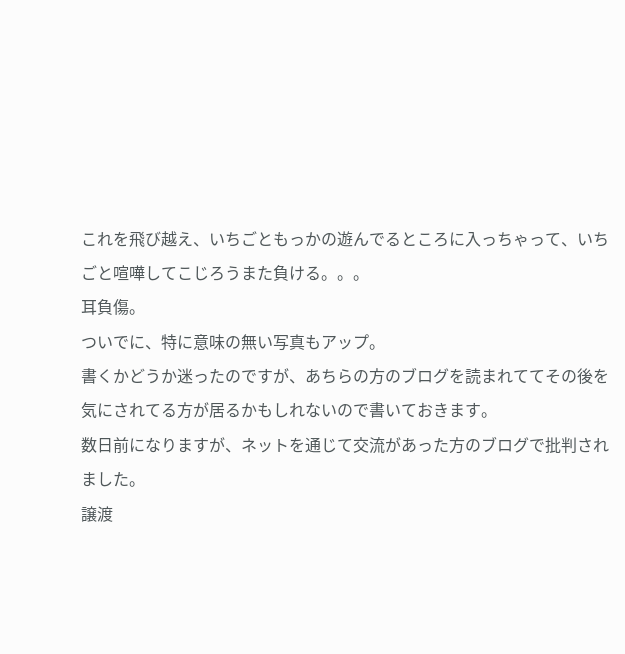これを飛び越え、いちごともっかの遊んでるところに入っちゃって、いちごと喧嘩してこじろうまた負ける。。。
耳負傷。
ついでに、特に意味の無い写真もアップ。
書くかどうか迷ったのですが、あちらの方のブログを読まれててその後を気にされてる方が居るかもしれないので書いておきます。
数日前になりますが、ネットを通じて交流があった方のブログで批判されました。
譲渡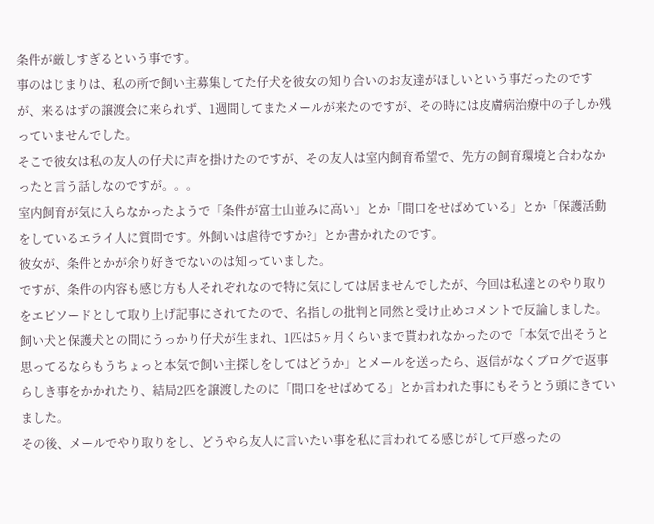条件が厳しすぎるという事です。
事のはじまりは、私の所で飼い主募集してた仔犬を彼女の知り合いのお友達がほしいという事だったのですが、来るはずの譲渡会に来られず、1週間してまたメールが来たのですが、その時には皮膚病治療中の子しか残っていませんでした。
そこで彼女は私の友人の仔犬に声を掛けたのですが、その友人は室内飼育希望で、先方の飼育環境と合わなかったと言う話しなのですが。。。
室内飼育が気に入らなかったようで「条件が富士山並みに高い」とか「間口をせばめている」とか「保護活動をしているエライ人に質問です。外飼いは虐待ですか?」とか書かれたのです。
彼女が、条件とかが余り好きでないのは知っていました。
ですが、条件の内容も感じ方も人それぞれなので特に気にしては居ませんでしたが、今回は私達とのやり取りをエピソードとして取り上げ記事にされてたので、名指しの批判と同然と受け止めコメントで反論しました。
飼い犬と保護犬との間にうっかり仔犬が生まれ、1匹は5ヶ月くらいまで貰われなかったので「本気で出そうと思ってるならもうちょっと本気で飼い主探しをしてはどうか」とメールを送ったら、返信がなくブログで返事らしき事をかかれたり、結局2匹を譲渡したのに「間口をせばめてる」とか言われた事にもそうとう頭にきていました。
その後、メールでやり取りをし、どうやら友人に言いたい事を私に言われてる感じがして戸惑ったの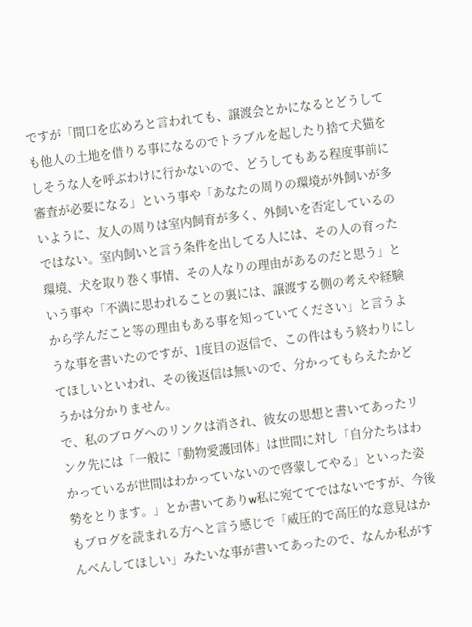ですが「間口を広めろと言われても、譲渡会とかになるとどうしても他人の土地を借りる事になるのでトラブルを起したり捨て犬猫をしそうな人を呼ぶわけに行かないので、どうしてもある程度事前に審査が必要になる」という事や「あなたの周りの環境が外飼いが多いように、友人の周りは室内飼育が多く、外飼いを否定しているのではない。室内飼いと言う条件を出してる人には、その人の育った環境、犬を取り巻く事情、その人なりの理由があるのだと思う」という事や「不満に思われることの裏には、譲渡する側の考えや経験から学んだこと等の理由もある事を知っていてください」と言うような事を書いたのですが、1度目の返信で、この件はもう終わりにしてほしいといわれ、その後返信は無いので、分かってもらえたかどうかは分かりません。
で、私のブログへのリンクは消され、彼女の思想と書いてあったリンク先には「一般に「動物愛護団体」は世間に対し「自分たちはわかっているが世間はわかっていないので啓蒙してやる」といった姿勢をとります。」とか書いてありw私に宛ててではないですが、今後もブログを読まれる方へと言う感じで「威圧的で高圧的な意見はかんべんしてほしい」みたいな事が書いてあったので、なんか私がす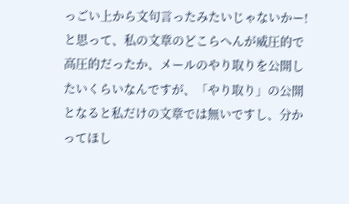っごい上から文句言ったみたいじゃないかー!と思って、私の文章のどこらへんが威圧的で高圧的だったか、メールのやり取りを公開したいくらいなんですが、「やり取り」の公開となると私だけの文章では無いですし、分かってほし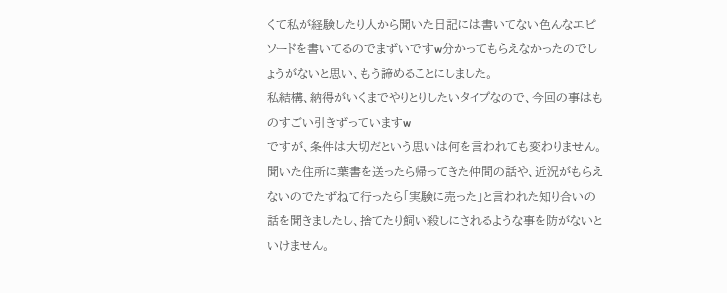くて私が経験したり人から聞いた日記には書いてない色んなエピソードを書いてるのでまずいですw分かってもらえなかったのでしょうがないと思い、もう諦めることにしました。
私結構、納得がいくまでやりとりしたいタイプなので、今回の事はものすごい引きずっていますw
ですが、条件は大切だという思いは何を言われても変わりません。
聞いた住所に葉書を送ったら帰ってきた仲間の話や、近況がもらえないのでたずねて行ったら「実験に売った」と言われた知り合いの話を聞きましたし、捨てたり飼い殺しにされるような事を防がないといけません。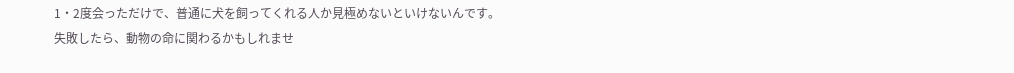1・2度会っただけで、普通に犬を飼ってくれる人か見極めないといけないんです。
失敗したら、動物の命に関わるかもしれませ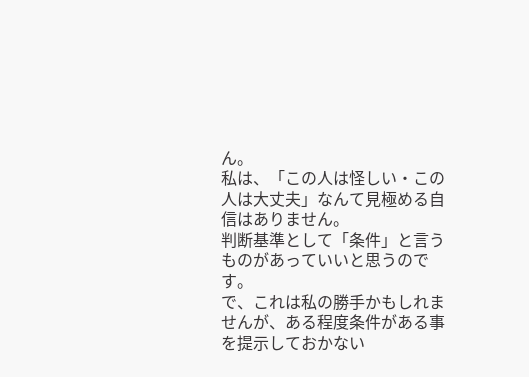ん。
私は、「この人は怪しい・この人は大丈夫」なんて見極める自信はありません。
判断基準として「条件」と言うものがあっていいと思うのです。
で、これは私の勝手かもしれませんが、ある程度条件がある事を提示しておかない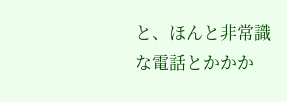と、ほんと非常識な電話とかかか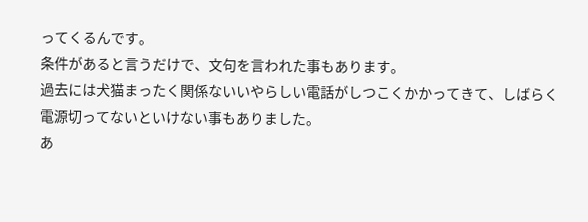ってくるんです。
条件があると言うだけで、文句を言われた事もあります。
過去には犬猫まったく関係ないいやらしい電話がしつこくかかってきて、しばらく電源切ってないといけない事もありました。
あ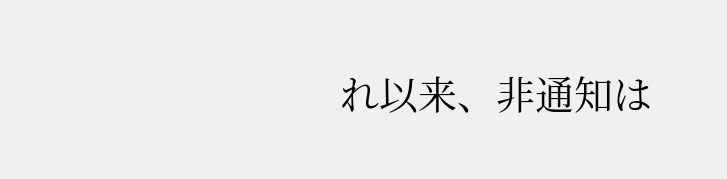れ以来、非通知は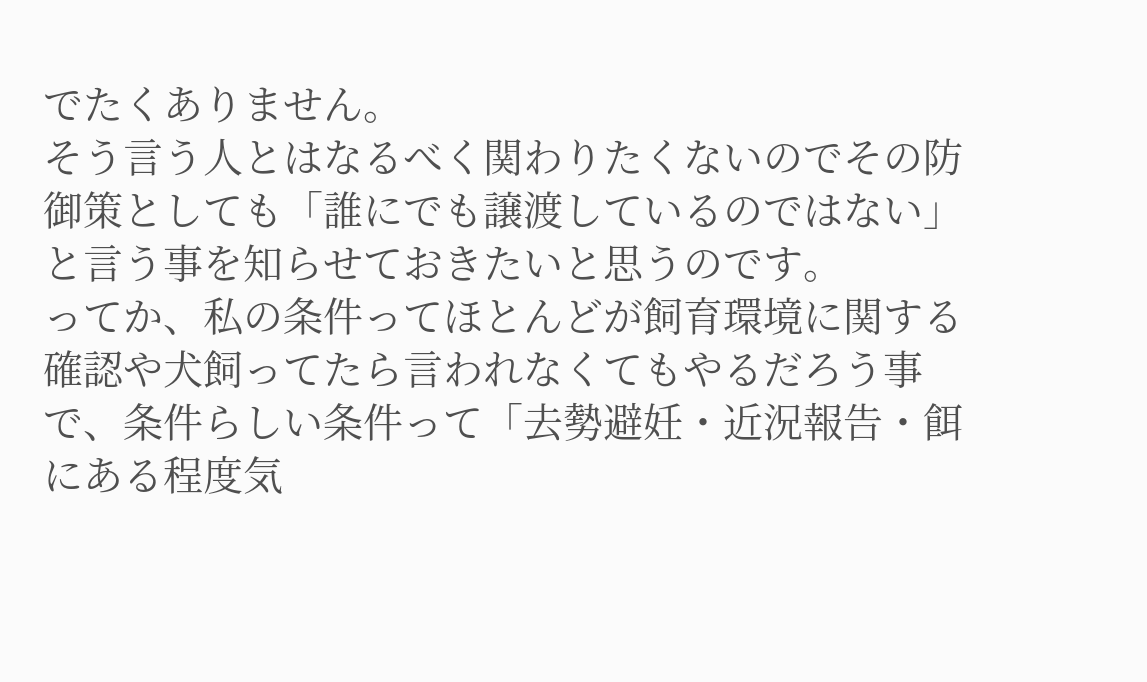でたくありません。
そう言う人とはなるべく関わりたくないのでその防御策としても「誰にでも譲渡しているのではない」と言う事を知らせておきたいと思うのです。
ってか、私の条件ってほとんどが飼育環境に関する確認や犬飼ってたら言われなくてもやるだろう事で、条件らしい条件って「去勢避妊・近況報告・餌にある程度気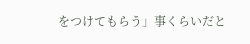をつけてもらう」事くらいだと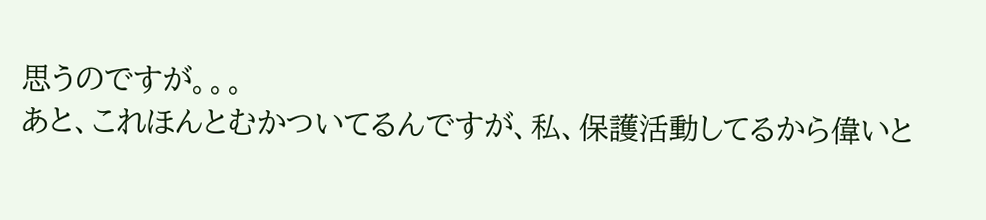思うのですが。。。
あと、これほんとむかついてるんですが、私、保護活動してるから偉いと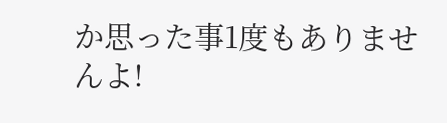か思った事1度もありませんよ!